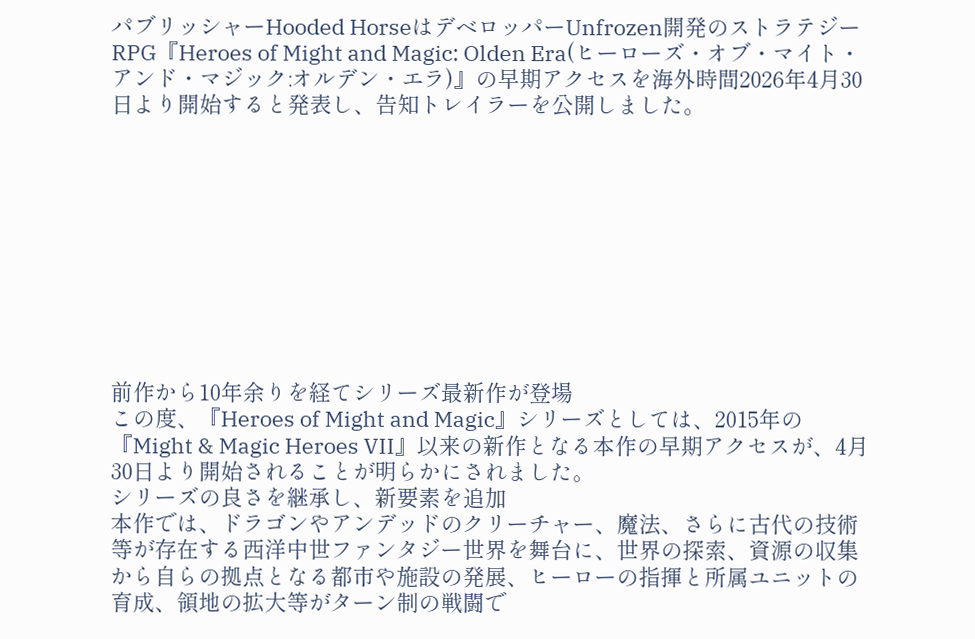パブリッシャーHooded HorseはデベロッパーUnfrozen開発のストラテジーRPG『Heroes of Might and Magic: Olden Era(ヒーローズ・オブ・マイト・アンド・マジック:オルデン・エラ)』の早期アクセスを海外時間2026年4月30日より開始すると発表し、告知トレイラーを公開しました。










前作から10年余りを経てシリーズ最新作が登場
この度、『Heroes of Might and Magic』シリーズとしては、2015年の『Might & Magic Heroes VII』以来の新作となる本作の早期アクセスが、4月30日より開始されることが明らかにされました。
シリーズの良さを継承し、新要素を追加
本作では、ドラゴンやアンデッドのクリーチャー、魔法、さらに古代の技術等が存在する西洋中世ファンタジー世界を舞台に、世界の探索、資源の収集から自らの拠点となる都市や施設の発展、ヒーローの指揮と所属ユニットの育成、領地の拡大等がターン制の戦闘で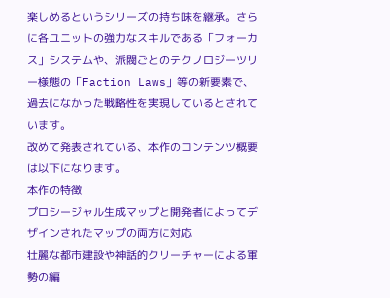楽しめるというシリーズの持ち味を継承。さらに各ユニットの強力なスキルである「フォーカス」システムや、派閥ごとのテクノロジーツリー様態の「Faction Laws」等の新要素で、過去になかった戦略性を実現しているとされています。
改めて発表されている、本作のコンテンツ概要は以下になります。
本作の特徴
プロシージャル生成マップと開発者によってデザインされたマップの両方に対応
壮麗な都市建設や神話的クリーチャーによる軍勢の編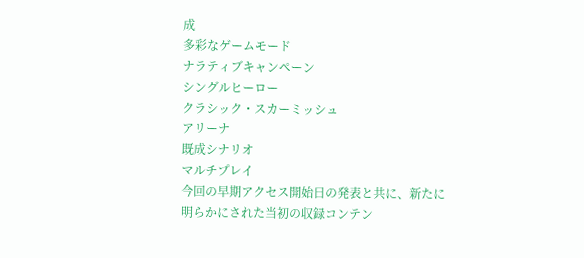成
多彩なゲームモード
ナラティブキャンペーン
シングルヒーロー
クラシック・スカーミッシュ
アリーナ
既成シナリオ
マルチプレイ
今回の早期アクセス開始日の発表と共に、新たに明らかにされた当初の収録コンテン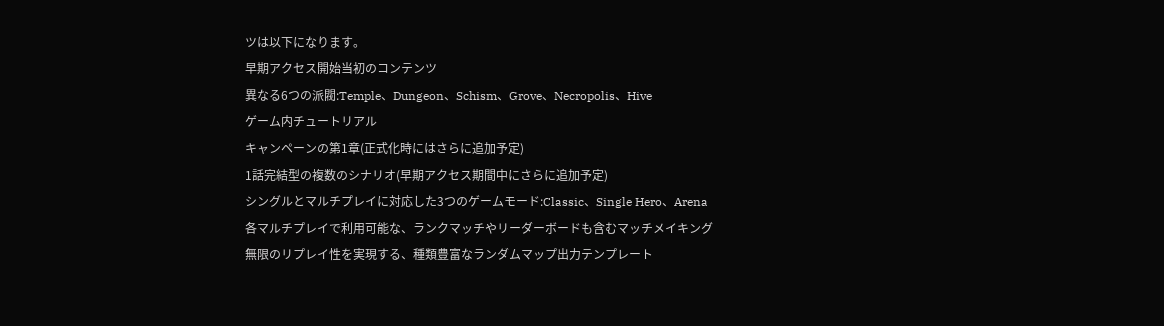ツは以下になります。
早期アクセス開始当初のコンテンツ
異なる6つの派閥:Temple、Dungeon、Schism、Grove、Necropolis、Hive
ゲーム内チュートリアル
キャンペーンの第1章(正式化時にはさらに追加予定)
1話完結型の複数のシナリオ(早期アクセス期間中にさらに追加予定)
シングルとマルチプレイに対応した3つのゲームモード:Classic、Single Hero、Arena
各マルチプレイで利用可能な、ランクマッチやリーダーボードも含むマッチメイキング
無限のリプレイ性を実現する、種類豊富なランダムマップ出力テンプレート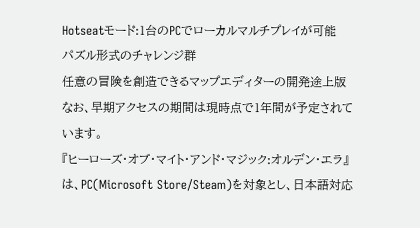Hotseatモード:1台のPCでローカルマルチプレイが可能
パズル形式のチャレンジ群
任意の冒険を創造できるマップエディターの開発途上版
なお、早期アクセスの期間は現時点で1年間が予定されています。
『ヒーローズ・オブ・マイト・アンド・マジック:オルデン・エラ』は、PC(Microsoft Store/Steam)を対象とし、日本語対応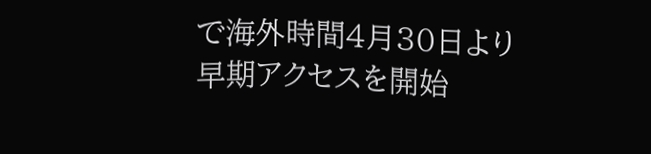で海外時間4月30日より早期アクセスを開始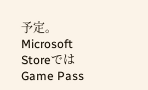予定。Microsoft StoreではGame Pass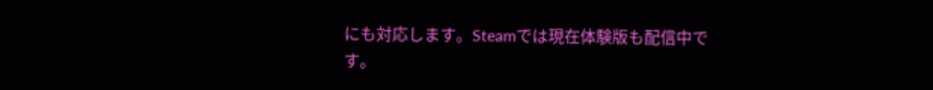にも対応します。Steamでは現在体験版も配信中です。